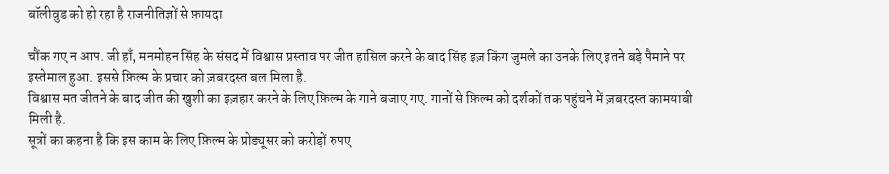बॉलीवुड को हो रहा है राजनीतिज्ञों से फ़ायदा

चौंक गए न आप. जी हाँ, मनमोहन सिंह के संसद में विश्वास प्रस्ताव पर जीत हासिल करने के बाद सिंह इज़ किंग जुमले का उनके लिए इतने बड़े पैमाने पर इस्तेमाल हुआ. इससे फ़िल्म के प्रचार को ज़बरदस्त बल मिला है.
विश्वास मत जीतने के बाद जीत की खुशी का इज़हार करने के लिए फ़िल्म के गाने बजाए गए. गानों से फ़िल्म को दर्शकों तक पहुंचने में ज़बरदस्त कामयाबी मिली है.
सूत्रों का कहना है कि इस काम के लिए फ़िल्म के प्रोड्यूसर को करोड़ों रुपए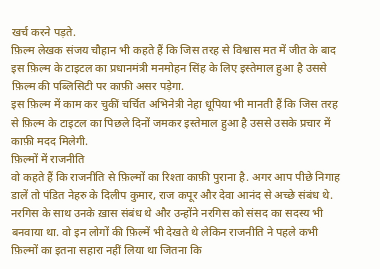खर्च करने पड़ते.
फ़िल्म लेखक संजय चौहान भी कहते हैं कि जिस तरह से विश्वास मत में जीत के बाद इस फ़िल्म के टाइटल का प्रधानमंत्री मनमोहन सिंह के लिए इस्तेमाल हुआ है उससे फ़िल्म की पब्लिसिटी पर काफ़ी असर पड़ेगा.
इस फ़िल्म में काम कर चुकीं चर्चित अभिनेत्री नेहा धूपिया भी मानती हैं कि जिस तरह से फ़िल्म के टाइटल का पिछले दिनों जमकर इस्तेमाल हुआ है उससे उसके प्रचार में काफ़ी मदद मिलेगी.
फ़िल्मों में राजनीति
वो कहते हैं कि राजनीति से फ़िल्मों का रिश्ता काफ़ी पुराना है. अगर आप पीछे निगाह डालें तो पंडित नेहरु के दिलीप कुमार, राज कपूर और देवा आनंद से अच्छे संबंध थे.
नरगिस के साथ उनके ख़ास संबंध थे और उन्होंने नरगिस को संसद का सदस्य भी बनवाया था. वो इन लोगों की फ़िल्में भी देखते थे लेकिन राजनीति ने पहले कभी फ़िल्मों का इतना सहारा नहीं लिया था जितना कि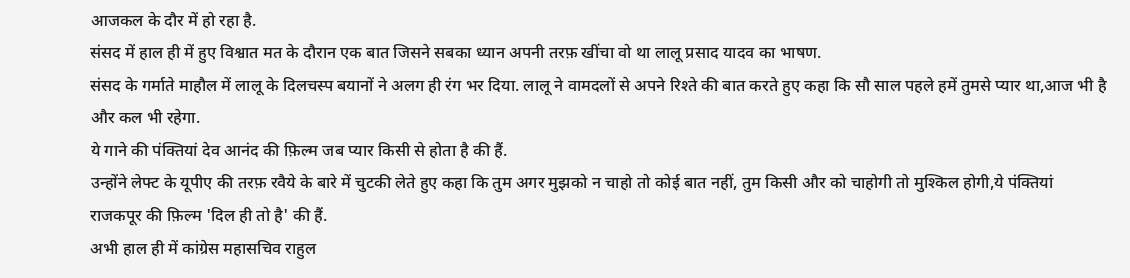आजकल के दौर में हो रहा है.
संसद में हाल ही में हुए विश्वात मत के दौरान एक बात जिसने सबका ध्यान अपनी तरफ़ खींचा वो था लालू प्रसाद यादव का भाषण.
संसद के गर्माते माहौल में लालू के दिलचस्प बयानों ने अलग ही रंग भर दिया. लालू ने वामदलों से अपने रिश्ते की बात करते हुए कहा कि सौ साल पहले हमें तुमसे प्यार था,आज भी है और कल भी रहेगा.
ये गाने की पंक्तियां देव आनंद की फ़िल्म जब प्यार किसी से होता है की हैं.
उन्होंने लेफ्ट के यूपीए की तरफ़ रवैये के बारे में चुटकी लेते हुए कहा कि तुम अगर मुझको न चाहो तो कोई बात नहीं, तुम किसी और को चाहोगी तो मुश्किल होगी,ये पंक्तियां राजकपूर की फ़िल्म 'दिल ही तो है' की हैं.
अभी हाल ही में कांग्रेस महासचिव राहुल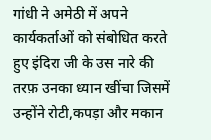गांधी ने अमेठी में अपने कार्यकर्ताओं को संबोधित करते हुए इंदिरा जी के उस नारे की तरफ़ उनका ध्यान खींचा जिसमें उन्होंने रोटी,कपड़ा और मकान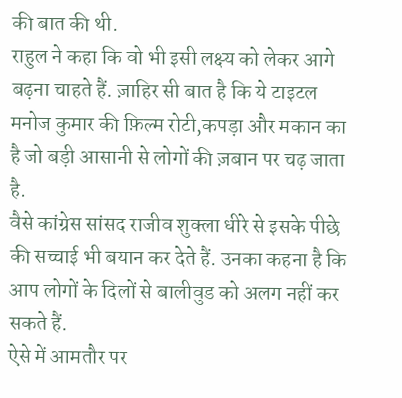की बात की थी.
राहुल ने कहा कि वो भी इसी लक्ष्य को लेकर आगे बढ़ना चाहते हैं. ज़ाहिर सी बात है कि ये टाइटल मनोज कुमार की फ़िल्म रोटी,कपड़ा और मकान का है जो बड़ी आसानी से लोगों की ज़बान पर चढ़ जाता है.
वैसे कांग्रेस सांसद राजीव शुक्ला धीरे से इसके पीछे की सच्चाई भी बयान कर देते हैं. उनका कहना है कि आप लोगों के दिलों से बालीवुड को अलग नहीं कर सकते हैं.
ऐसे में आमतौर पर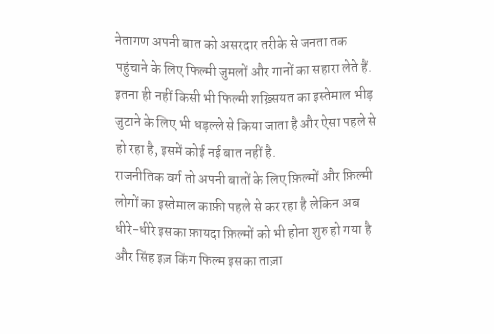नेतागण अपनी बात को असरदार तरीके से जनता तक पहुंचाने के लिए फिल्मी जुमलों और गानों का सहारा लेते हैं.
इतना ही नहीं किसी भी फिल्मी शख़्सियत का इस्तेमाल भीड़ जुटाने के लिए भी धड़ल्ले से किया जाता है और ऐसा पहले से हो रहा है, इसमें कोई नई बात नहीं है.
राजनीतिक वर्ग तो अपनी बातों के लिए फ़िल्मों और फ़िल्मी लोगों का इस्तेमाल काफ़ी पहले से कर रहा है लेकिन अब धीरे-धीरे इसका फ़ायदा फ़िल्मों को भी होना शुरु हो गया है और सिंह इज़ किंग फिल्म इसका ताज़ा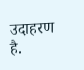उदाहरण है.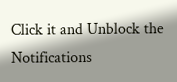Click it and Unblock the Notifications